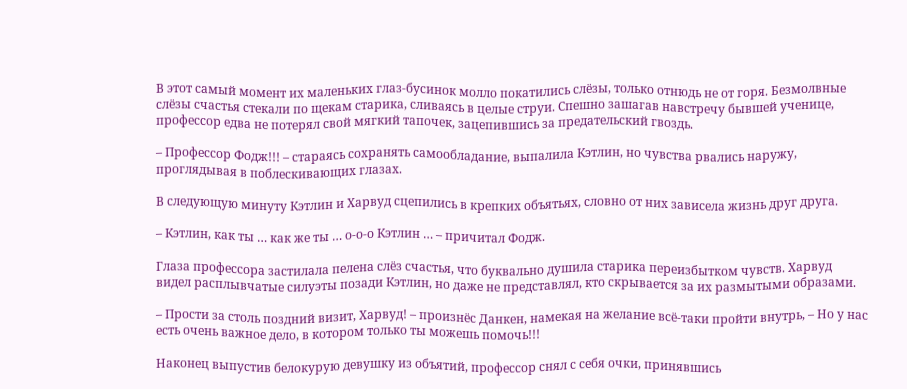В этот самый момент их маленьких глаз-бусинок молло покатились слёзы, только отнюдь не от горя. Безмолвные слёзы счастья стекали по щекам старика, сливаясь в целые струи. Спешно зашагав навстречу бывшей ученице, профессор едва не потерял свой мягкий тапочек, зацепившись за предательский гвоздь.

– Профессор Фодж!!! – стараясь сохранять самообладание, выпалила Кэтлин, но чувства рвались наружу, проглядывая в поблескивающих глазах.

В следующую минуту Кэтлин и Харвуд сцепились в крепких объятьях, словно от них зависела жизнь друг друга.

– Кэтлин, как ты … как же ты … о-о-о Кэтлин … – причитал Фодж.

Глаза профессора застилала пелена слёз счастья, что буквально душила старика переизбытком чувств. Харвуд видел расплывчатые силуэты позади Кэтлин, но даже не представлял, кто скрывается за их размытыми образами.

– Прости за столь поздний визит, Харвуд! – произнёс Данкен, намекая на желание всё-таки пройти внутрь, – Но у нас есть очень важное дело, в котором только ты можешь помочь!!!

Наконец выпустив белокурую девушку из объятий, профессор снял с себя очки, принявшись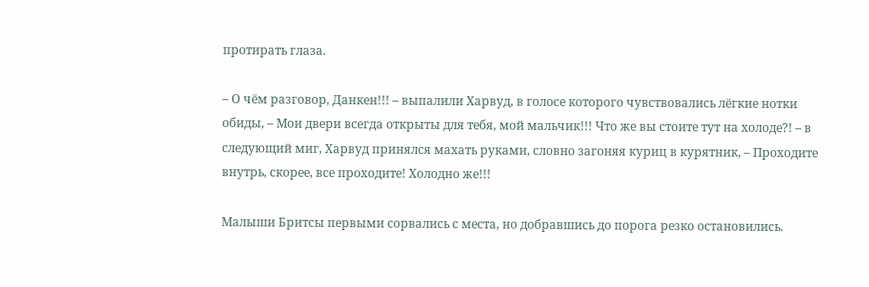протирать глаза.

– О чём разговор, Данкен!!! – выпалили Харвуд, в голосе которого чувствовались лёгкие нотки обиды, – Мои двери всегда открыты для тебя, мой мальчик!!! Что же вы стоите тут на холоде?! – в следующий миг, Харвуд принялся махать руками, словно загоняя куриц в курятник, – Проходите внутрь, скорее, все проходите! Холодно же!!!

Малыши Бритсы первыми сорвались с места, но добравшись до порога резко остановились.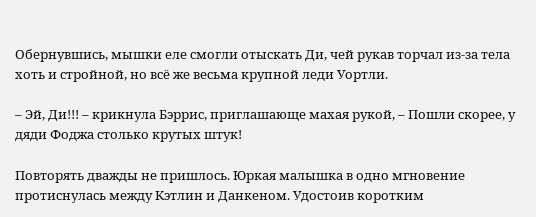Обернувшись, мышки еле смогли отыскать Ди, чей рукав торчал из-за тела хоть и стройной, но всё же весьма крупной леди Уортли.

– Эй, Ди!!! – крикнула Бэррис, приглашающе махая рукой, – Пошли скорее, у дяди Фоджа столько крутых штук!

Повторять дважды не пришлось. Юркая малышка в одно мгновение протиснулась между Кэтлин и Данкеном. Удостоив коротким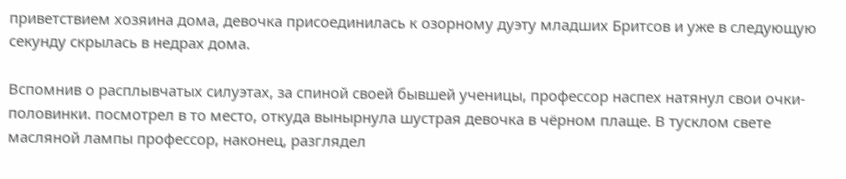приветствием хозяина дома, девочка присоединилась к озорному дуэту младших Бритсов и уже в следующую секунду скрылась в недрах дома.

Вспомнив о расплывчатых силуэтах, за спиной своей бывшей ученицы, профессор наспех натянул свои очки-половинки. посмотрел в то место, откуда вынырнула шустрая девочка в чёрном плаще. В тусклом свете масляной лампы профессор, наконец, разглядел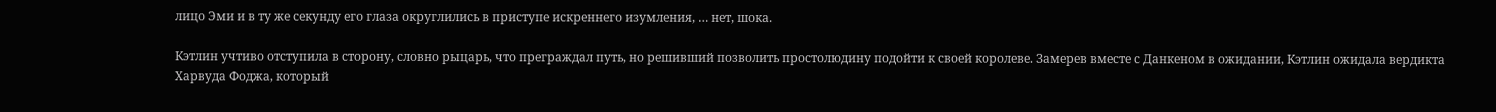лицо Эми и в ту же секунду его глаза округлились в приступе искреннего изумления, … нет, шока.

Кэтлин учтиво отступила в сторону, словно рыцарь, что преграждал путь, но решивший позволить простолюдину подойти к своей королеве. Замерев вместе с Данкеном в ожидании, Кэтлин ожидала вердикта Харвуда Фоджа, который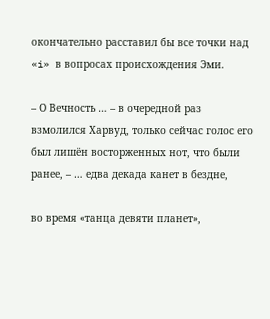окончательно расставил бы все точки над «i» в вопросах происхождения Эми.

– О Вечность … – в очередной раз взмолился Харвуд, только сейчас голос его был лишён восторженных нот, что были ранее, – … едва декада канет в бездне,

во время «танца девяти планет»,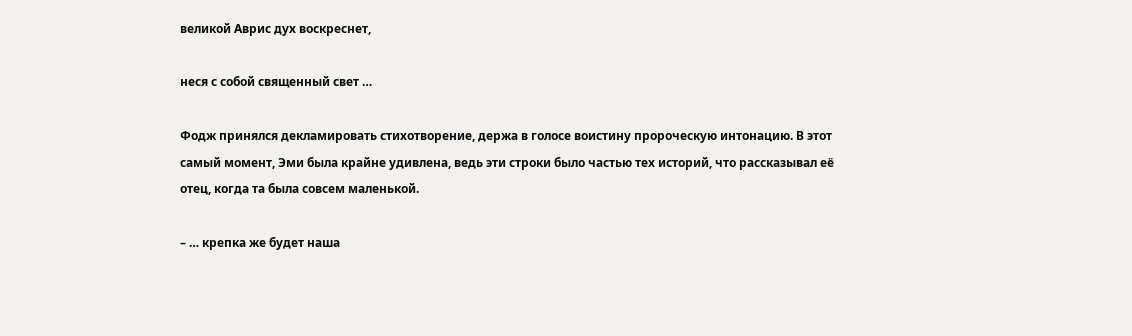великой Аврис дух воскреснет,

неся с собой священный свет …

Фодж принялся декламировать стихотворение, держа в голосе воистину пророческую интонацию. В этот самый момент, Эми была крайне удивлена, ведь эти строки было частью тех историй, что рассказывал её отец, когда та была совсем маленькой.

– … крепка же будет наша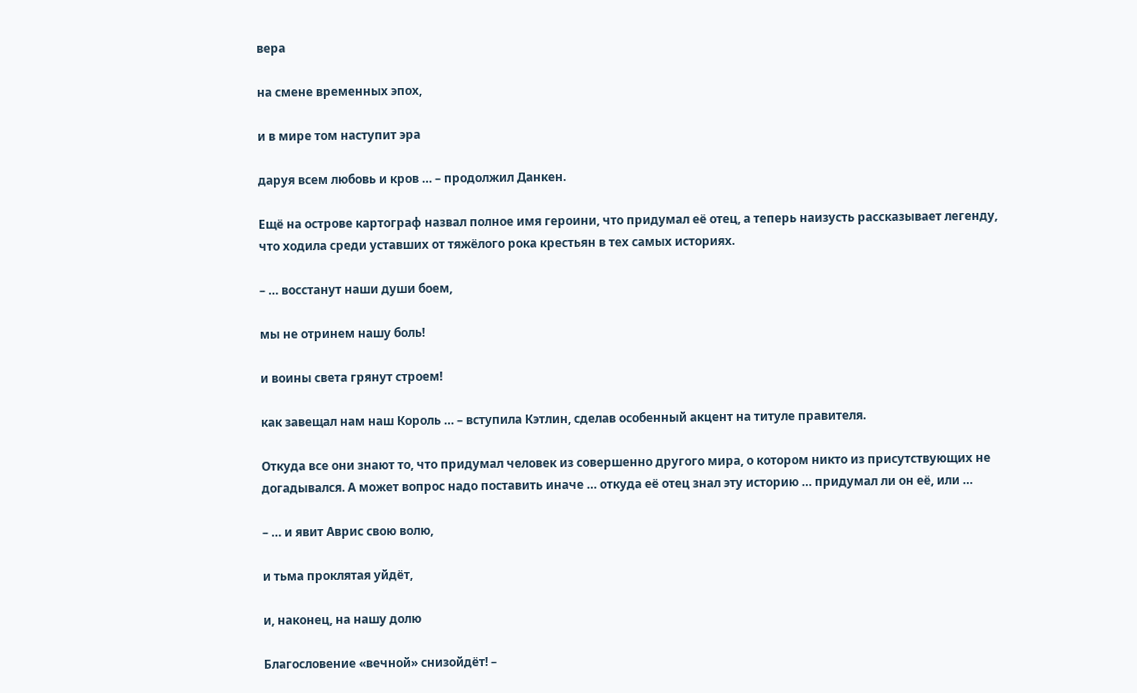вера

на смене временных эпох,

и в мире том наступит эра

даруя всем любовь и кров … – продолжил Данкен.

Ещё на острове картограф назвал полное имя героини, что придумал её отец, а теперь наизусть рассказывает легенду, что ходила среди уставших от тяжёлого рока крестьян в тех самых историях.

– … восстанут наши души боем,

мы не отринем нашу боль!

и воины света грянут строем!

как завещал нам наш Король … – вступила Кэтлин, сделав особенный акцент на титуле правителя.

Откуда все они знают то, что придумал человек из совершенно другого мира, о котором никто из присутствующих не догадывался. А может вопрос надо поставить иначе … откуда её отец знал эту историю … придумал ли он её, или …

– … и явит Аврис свою волю,

и тьма проклятая уйдёт,

и, наконец, на нашу долю

Благословение «вечной» снизойдёт! –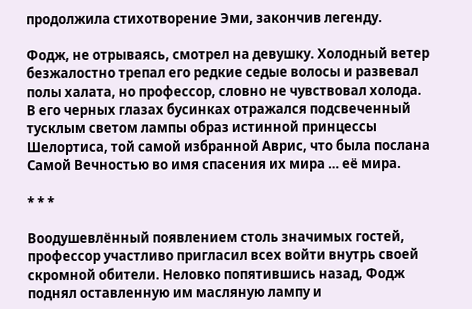продолжила стихотворение Эми, закончив легенду.

Фодж, не отрываясь, смотрел на девушку. Холодный ветер безжалостно трепал его редкие седые волосы и развевал полы халата, но профессор, словно не чувствовал холода. В его черных глазах бусинках отражался подсвеченный тусклым светом лампы образ истинной принцессы Шелортиса, той самой избранной Аврис, что была послана Самой Вечностью во имя спасения их мира … её мира.

* * *

Воодушевлённый появлением столь значимых гостей, профессор участливо пригласил всех войти внутрь своей скромной обители. Неловко попятившись назад, Фодж поднял оставленную им масляную лампу и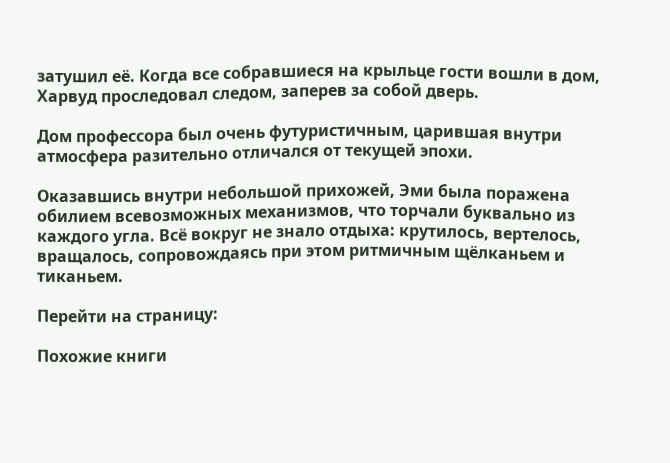затушил её. Когда все собравшиеся на крыльце гости вошли в дом, Харвуд проследовал следом, заперев за собой дверь.

Дом профессора был очень футуристичным, царившая внутри атмосфера разительно отличался от текущей эпохи.

Оказавшись внутри небольшой прихожей, Эми была поражена обилием всевозможных механизмов, что торчали буквально из каждого угла. Всё вокруг не знало отдыха: крутилось, вертелось, вращалось, сопровождаясь при этом ритмичным щёлканьем и тиканьем.

Перейти на страницу:

Похожие книги